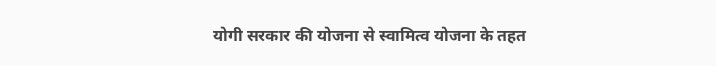योगी सरकार की योजना से स्वामित्व योजना के तहत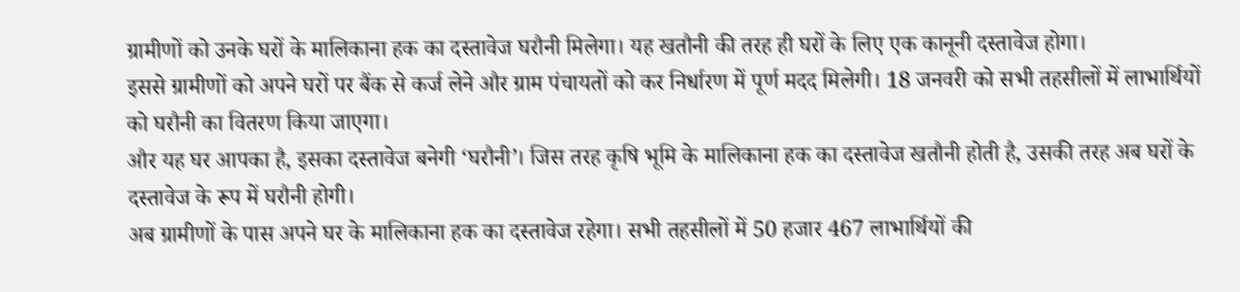ग्रामीणों को उनके घरों के मालिकाना हक का दस्तावेज घरौनी मिलेगा। यह खतौनी की तरह ही घरों के लिए एक कानूनी दस्तावेज होगा।
इससे ग्रामीणों को अपने घरों पर बैंक से कर्ज लेने और ग्राम पंचायतों को कर निर्धारण में पूर्ण मदद मिलेगी। 18 जनवरी को सभी तहसीलों में लाभार्थियों को घरौनी का वितरण किया जाएगा।
और यह घर आपका है, इसका दस्तावेज बनेगी ‘घरौनी’। जिस तरह कृषि भूमि के मालिकाना हक का दस्तावेज खतौनी होती है, उसकी तरह अब घरों के दस्तावेज के रूप में घरौनी होगी।
अब ग्रामीणों के पास अपने घर के मालिकाना हक का दस्तावेज रहेगा। सभी तहसीलों में 50 हजार 467 लाभार्थियों की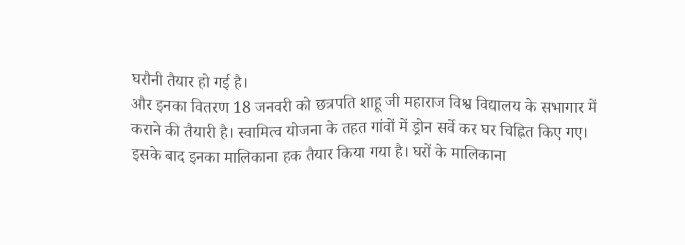घरौनी तैयार हो गई है।
और इनका वितरण 18 जनवरी को छत्रपति शाहू जी महाराज विश्व विद्यालय के सभागार में कराने की तैयारी है। स्वामित्व योजना के तहत गांवों में ड्रोन सर्वे कर घर चिह्नित किए गए।
इसके बाद इनका मालिकाना हक तैयार किया गया है। घरों के मालिकाना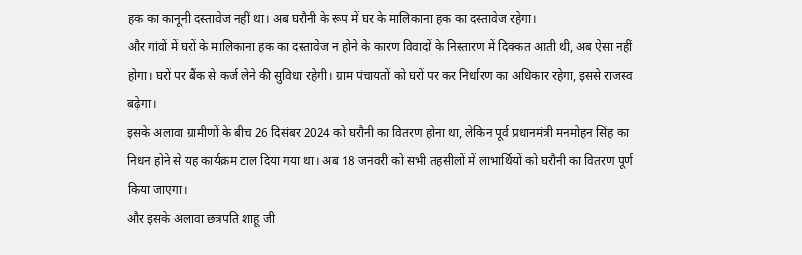हक का कानूनी दस्तावेज नहीं था। अब घरौनी के रूप में घर के मालिकाना हक का दस्तावेज रहेगा।
और गांवों में घरों के मालिकाना हक का दस्तावेज न होने के कारण विवादों के निस्तारण में दिक्कत आती थी, अब ऐसा नहीं होगा। घरों पर बैंक से कर्ज लेने की सुविधा रहेगी। ग्राम पंचायतों को घरों पर कर निर्धारण का अधिकार रहेगा, इससे राजस्व बढ़ेगा।
इसके अलावा ग्रामीणों के बीच 26 दिसंबर 2024 को घरौनी का वितरण होना था, लेकिन पूर्व प्रधानमंत्री मनमोहन सिंह का निधन होने से यह कार्यक्रम टाल दिया गया था। अब 18 जनवरी को सभी तहसीलों में लाभार्थियों को घरौनी का वितरण पूर्ण किया जाएगा।
और इसके अलावा छत्रपति शाहू जी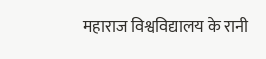महाराज विश्वविद्यालय के रानी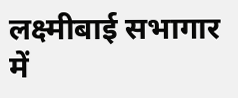लक्ष्मीबाई सभागार में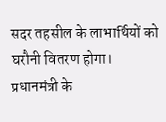सदर तहसील के लाभार्थियों को घरौनी वितरण होगा। प्रधानमंत्री के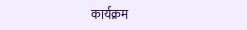कार्यक्रम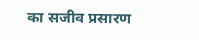का सजीव प्रसारण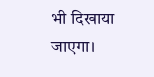भी दिखाया जाएगा।